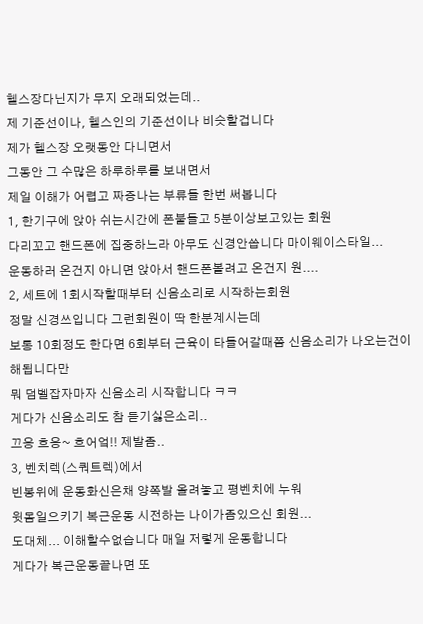헬스장다닌지가 무지 오래되었는데..
제 기준선이나, 헬스인의 기준선이나 비슷할겁니다
제가 헬스장 오랫동안 다니면서
그동안 그 수많은 하루하루를 보내면서
제일 이해가 어렵고 짜증나는 부류들 한번 써봅니다
1, 한기구에 앉아 쉬는시간에 폰붙들고 5분이상보고있는 회원
다리꼬고 핸드폰에 집중하느라 아무도 신경안씁니다 마이웨이스타일...
운동하러 온건지 아니면 앉아서 핸드폰볼려고 온건지 원....
2, 세트에 1회시작할때부터 신음소리로 시작하는회원
정말 신경쓰입니다 그런회원이 딱 한분계시는데
보통 10회정도 한다면 6회부터 근육이 타들어갈때쯤 신음소리가 나오는건이해됩니다만
뭐 덤벨잡자마자 신음소리 시작합니다 ㅋㅋ
게다가 신음소리도 참 듣기싫은소리..
끄응 흐응~ 흐어엌!! 제발좀..
3, 벤치렉(스쿼트렉)에서
빈봉위에 운동화신은채 양쪽발 올려놓고 평벤치에 누워
윗몸일으키기 복근운동 시전하는 나이가좀있으신 회원...
도대체... 이해할수없습니다 매일 저렇게 운동합니다
게다가 복근운동끝나면 또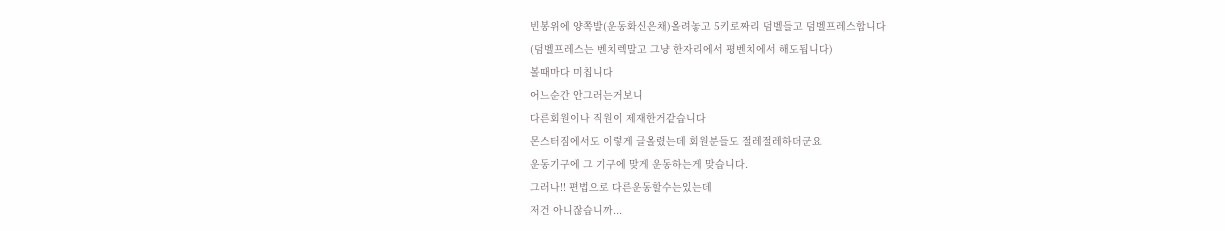빈봉위에 양쪽발(운동화신은채)올려놓고 5키로짜리 덤벨들고 덤벨프레스합니다
(덤벨프레스는 벤치렉말고 그냥 한자리에서 평벤치에서 해도됩니다)
볼때마다 미칩니다
어느순간 안그러는거보니
다른회원이나 직원이 제재한거같습니다
몬스터짐에서도 이렇게 글올렸는데 회원분들도 절레절레하더군요
운동기구에 그 기구에 맞게 운동하는게 맞습니다.
그러나!! 편법으로 다른운동할수는있는데
저건 아니잖습니까...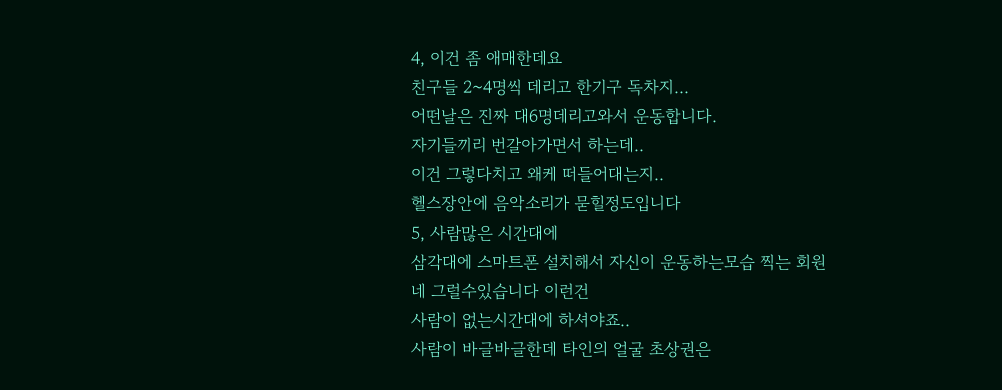4, 이건 좀 애매한데요
친구들 2~4명씩 데리고 한기구 독차지...
어떤날은 진짜 대6명데리고와서 운동합니다.
자기들끼리 번갈아가면서 하는데..
이건 그렇다치고 왜케 떠들어대는지..
헬스장안에 음악소리가 묻힐정도입니다
5, 사람많은 시간대에
삼각대에 스마트폰 설치해서 자신이 운동하는모습 찍는 회원
네 그럴수있습니다 이런건
사람이 없는시간대에 하셔야죠..
사람이 바글바글한데 타인의 얼굴 초상권은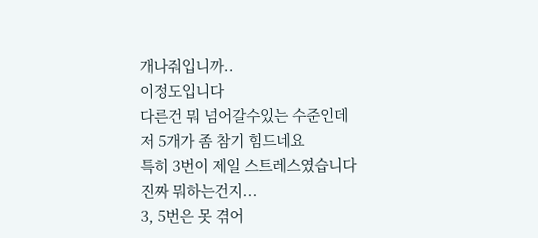개나줘입니까..
이정도입니다
다른건 뭐 넘어갈수있는 수준인데
저 5개가 좀 참기 힘드네요
특히 3번이 제일 스트레스였습니다
진짜 뭐하는건지...
3, 5번은 못 겪어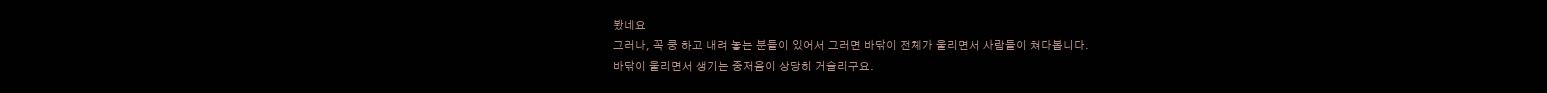봤네요
그러나, 꼭 쿵 하고 내려 놓는 분들이 있어서 그러면 바닦이 전체가 울리면서 사람들이 쳐다봅니다.
바닦이 울리면서 생기는 중저음이 상당히 거슬리구요.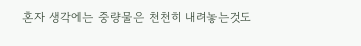혼자 생각에는 중량물은 천천히 내려놓는것도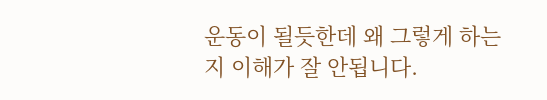운동이 될듯한데 왜 그렇게 하는지 이해가 잘 안됩니다.